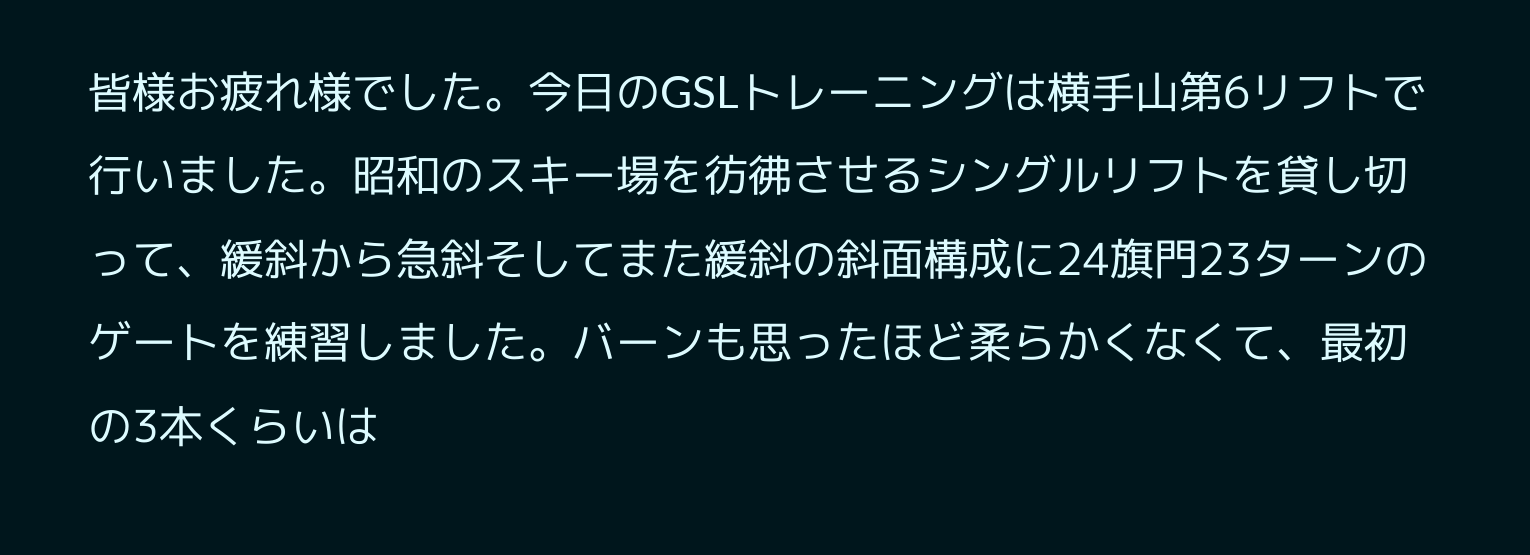皆様お疲れ様でした。今日のGSLトレーニングは横手山第6リフトで行いました。昭和のスキー場を彷彿させるシングルリフトを貸し切って、緩斜から急斜そしてまた緩斜の斜面構成に24旗門23ターンのゲートを練習しました。バーンも思ったほど柔らかくなくて、最初の3本くらいは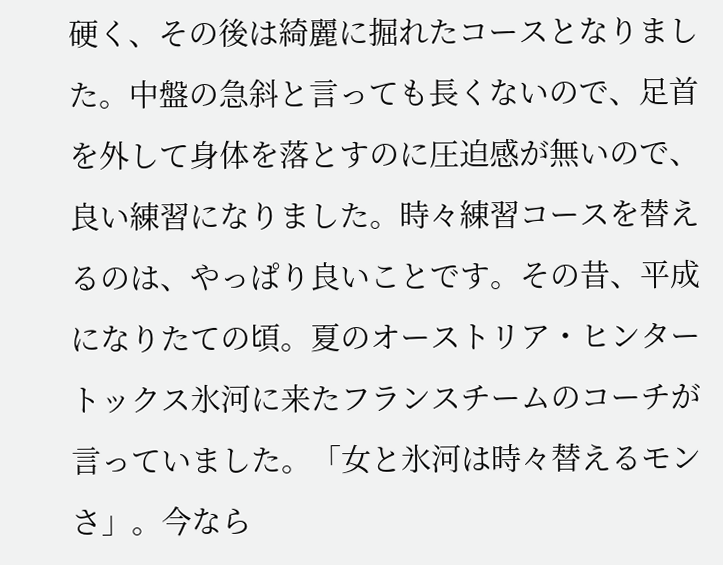硬く、その後は綺麗に掘れたコースとなりました。中盤の急斜と言っても長くないので、足首を外して身体を落とすのに圧迫感が無いので、良い練習になりました。時々練習コースを替えるのは、やっぱり良いことです。その昔、平成になりたての頃。夏のオーストリア・ヒンタートックス氷河に来たフランスチームのコーチが言っていました。「女と氷河は時々替えるモンさ」。今なら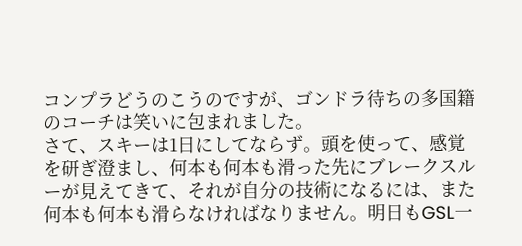コンプラどうのこうのですが、ゴンドラ待ちの多国籍のコーチは笑いに包まれました。
さて、スキーは1日にしてならず。頭を使って、感覚を研ぎ澄まし、何本も何本も滑った先にブレークスルーが見えてきて、それが自分の技術になるには、また何本も何本も滑らなければなりません。明日もGSL一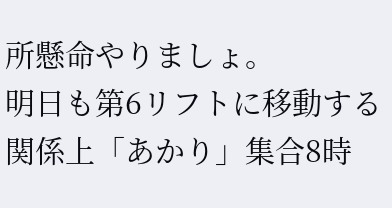所懸命やりましょ。
明日も第6リフトに移動する関係上「あかり」集合8時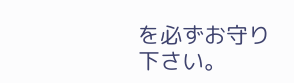を必ずお守り下さい。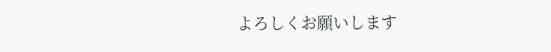よろしくお願いします